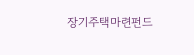장기주택마련펀드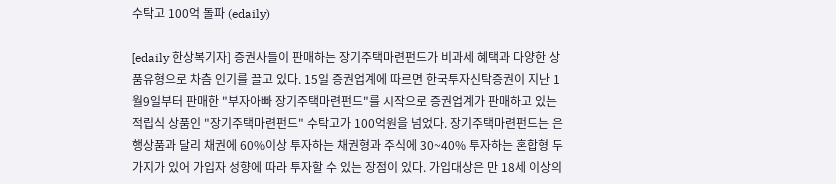수탁고 100억 돌파 (edaily)

[edaily 한상복기자] 증권사들이 판매하는 장기주택마련펀드가 비과세 혜택과 다양한 상품유형으로 차츰 인기를 끌고 있다. 15일 증권업계에 따르면 한국투자신탁증권이 지난 1월9일부터 판매한 "부자아빠 장기주택마련펀드"를 시작으로 증권업계가 판매하고 있는 적립식 상품인 "장기주택마련펀드" 수탁고가 100억원을 넘었다. 장기주택마련펀드는 은행상품과 달리 채권에 60%이상 투자하는 채권형과 주식에 30~40% 투자하는 혼합형 두가지가 있어 가입자 성향에 따라 투자할 수 있는 장점이 있다. 가입대상은 만 18세 이상의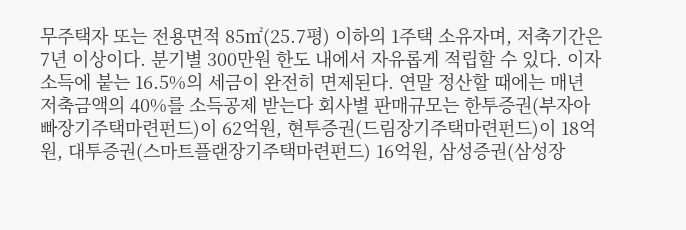무주택자 또는 전용면적 85㎡(25.7평) 이하의 1주택 소유자며, 저축기간은 7년 이상이다. 분기별 300만원 한도 내에서 자유롭게 적립할 수 있다. 이자소득에 붙는 16.5%의 세금이 완전히 면제된다. 연말 정산할 때에는 매년 저축금액의 40%를 소득공제 받는다 회사별 판매규모는 한투증권(부자아빠장기주택마련펀드)이 62억원, 현투증권(드림장기주택마련펀드)이 18억원, 대투증권(스마트플랜장기주택마련펀드) 16억원, 삼성증권(삼성장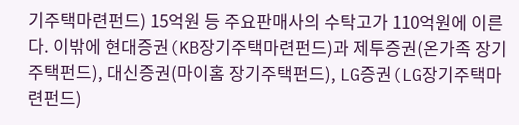기주택마련펀드) 15억원 등 주요판매사의 수탁고가 110억원에 이른다. 이밖에 현대증권(KB장기주택마련펀드)과 제투증권(온가족 장기주택펀드), 대신증권(마이홈 장기주택펀드), LG증권(LG장기주택마련펀드)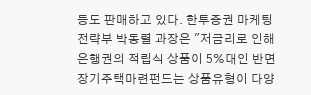등도 판매하고 있다. 한투증권 마케팅전략부 박동렬 과장은 "저금리로 인해 은행권의 적립식 상품이 5%대인 반면 장기주택마련펀드는 상품유형이 다양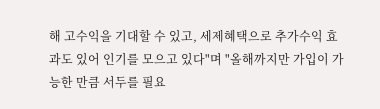해 고수익을 기대할 수 있고, 세제혜택으로 추가수익 효과도 있어 인기를 모으고 있다"며 "올해까지만 가입이 가능한 만큼 서두를 필요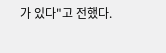가 있다"고 전했다.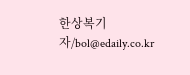한상복기자/bol@edaily.co.kr